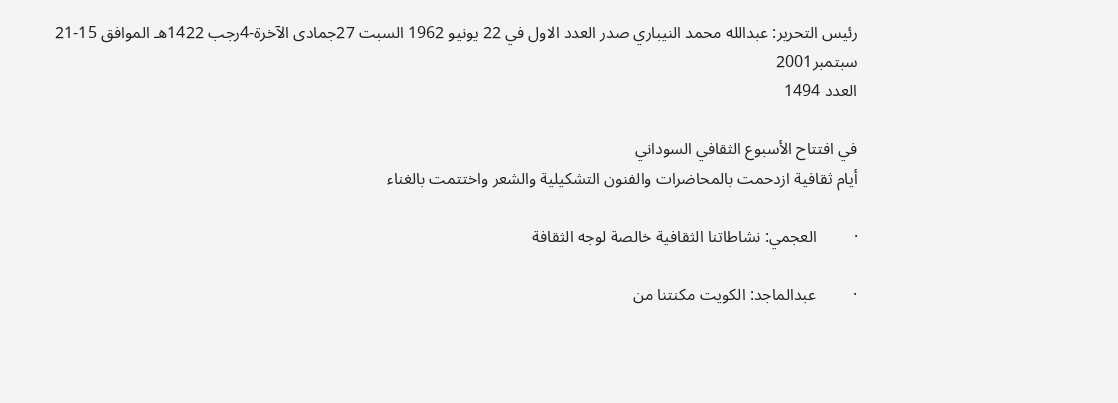رئيس التحرير: عبدالله محمد النيباري صدر العدد الاول في 22 يونيو 1962 السبت 27جمادى الآخرة-4رجب 1422هـ الموافق 15-21 سبتمبر2001
العدد 1494

في افتتاح الأسبوع الثقافي السوداني
أيام ثقافية ازدحمت بالمحاضرات والفنون التشكيلية والشعر واختتمت بالغناء

·         العجمي: نشاطاتنا الثقافية خالصة لوجه الثقافة

·         عبدالماجد: الكويت مكنتنا من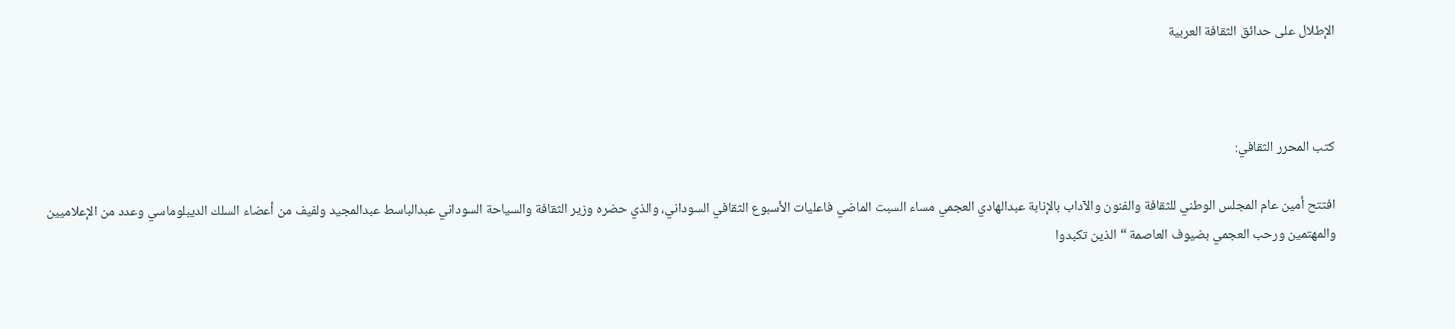الإطلال على حدائق الثقافة العربية



كتب المحرر الثقافي:

افتتح أمين عام المجلس الوطني للثقافة والفنون والآداب بالإنابة عبدالهادي العجمي مساء السبت الماضي فاعليات الأسبوع الثقافي السوداني، والذي حضره وزير الثقافة والسياحة السوداني عبدالباسط عبدالمجيد ولفيف من أعضاء السلك الديبلوماسي وعدد من الإعلاميين والمهتمين ورحب العجمي بضيوف العاصمة “الذين تكبدوا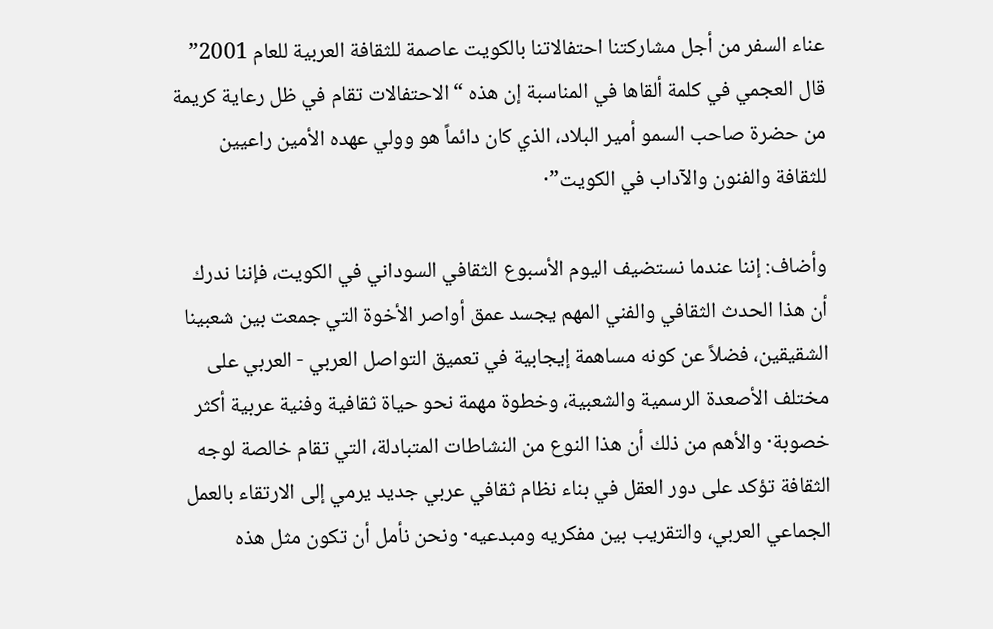عناء السفر من أجل مشاركتنا احتفالاتنا بالكويت عاصمة للثقافة العربية للعام 2001” قال العجمي في كلمة ألقاها في المناسبة إن هذه “الاحتفالات تقام في ظل رعاية كريمة من حضرة صاحب السمو أمير البلاد، الذي كان دائماً هو وولي عهده الأمين راعيين للثقافة والفنون والآداب في الكويت”·

وأضاف: إننا عندما نستضيف اليوم الأسبوع الثقافي السوداني في الكويت، فإننا ندرك أن هذا الحدث الثقافي والفني المهم يجسد عمق أواصر الأخوة التي جمعت بين شعبينا الشقيقين، فضلاً عن كونه مساهمة إيجابية في تعميق التواصل العربي - العربي على مختلف الأصعدة الرسمية والشعبية، وخطوة مهمة نحو حياة ثقافية وفنية عربية أكثر خصوبة· والأهم من ذلك أن هذا النوع من النشاطات المتبادلة، التي تقام خالصة لوجه الثقافة تؤكد على دور العقل في بناء نظام ثقافي عربي جديد يرمي إلى الارتقاء بالعمل الجماعي العربي، والتقريب بين مفكريه ومبدعيه· ونحن نأمل أن تكون مثل هذه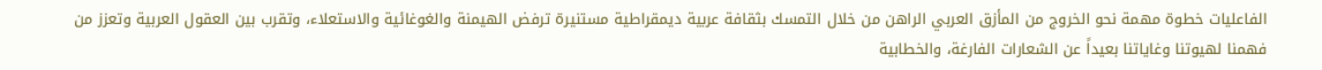الفاعليات خطوة مهمة نحو الخروج من المأزق العربي الراهن من خلال التمسك بثقافة عربية ديمقراطية مستنيرة ترفض الهيمنة والغوغائية والاستعلاء، وتقرب بين العقول العربية وتعزز من فهمنا لهيوتنا وغاياتنا بعيداً عن الشعارات الفارغة، والخطابية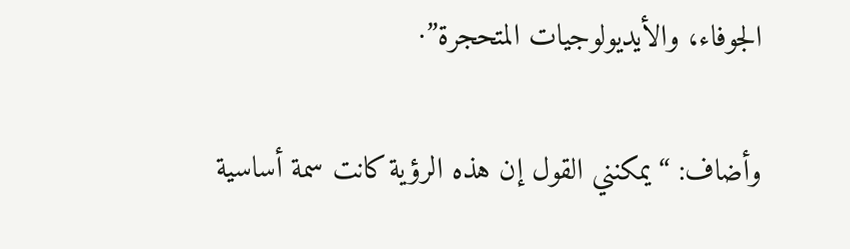الجوفاء، والأيديولوجيات المتحجرة”·

وأضاف: “يمكنني القول إن هذه الرؤية كانت سمة أساسية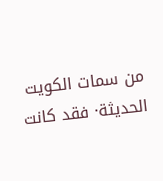من سمات الكويت الحديثة· فقد كانت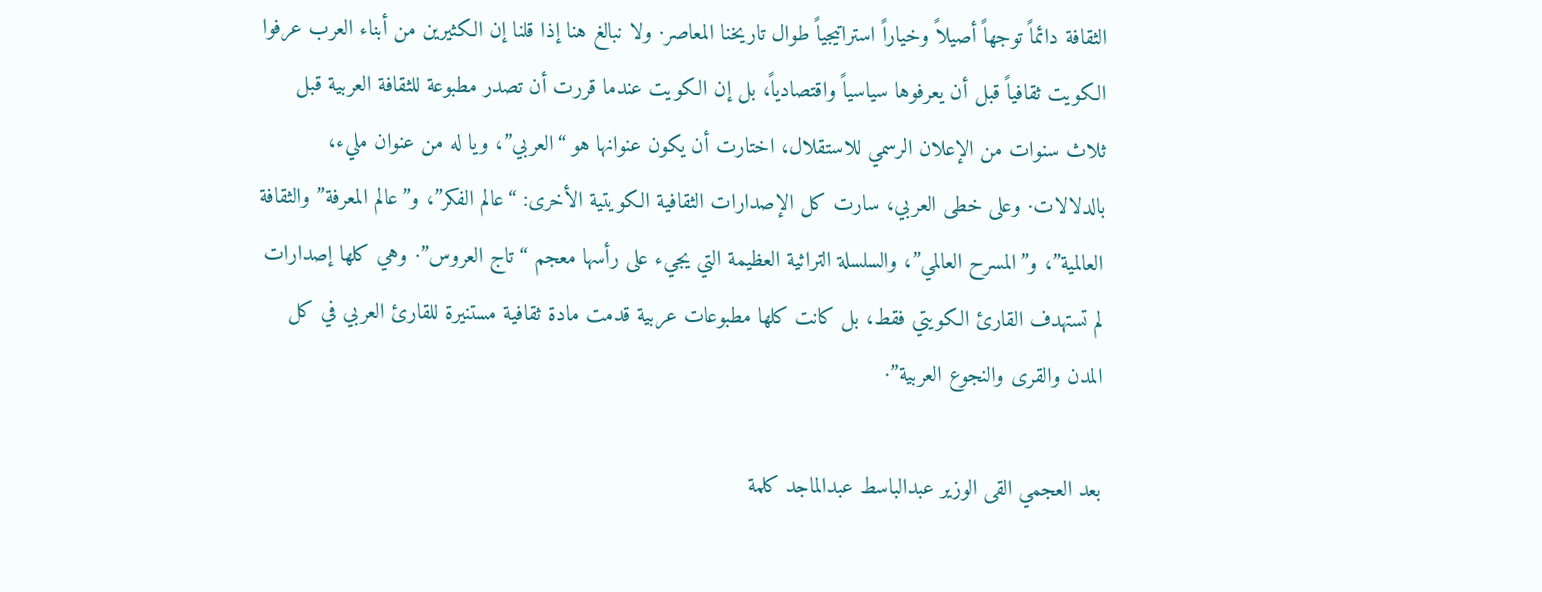الثقافة دائماً توجهاً أصيلاً وخياراً استراتيجياً طوال تاريخنا المعاصر· ولا نبالغ هنا إذا قلنا إن الكثيرين من أبناء العرب عرفوا الكويت ثقافياً قبل أن يعرفوها سياسياً واقتصادياً، بل إن الكويت عندما قررت أن تصدر مطبوعة للثقافة العربية قبل ثلاث سنوات من الإعلان الرسمي للاستقلال، اختارت أن يكون عنوانها هو “العربي”، ويا له من عنوان مليء، بالدلالات· وعلى خطى العربي، سارت كل الإصدارات الثقافية الكويتية الأخرى: “عالم الفكر”، و”عالم المعرفة” والثقافة العالمية”، و”المسرح العالمي”، والسلسلة التراثية العظيمة التي يجيء على رأسها معجم “تاج العروس”· وهي كلها إصدارات لم تستهدف القارئ الكويتي فقط، بل كانت كلها مطبوعات عربية قدمت مادة ثقافية مستنيرة للقارئ العربي في كل المدن والقرى والنجوع العربية”·

بعد العجمي القى الوزير عبدالباسط عبدالماجد كلمة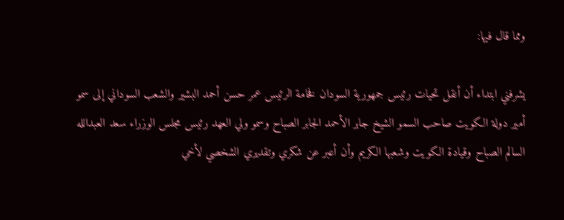ومما قال فيها:

يشرفني ابتداء أن أنقل تحيات رئيس جمهورية السودان فخامة الرئيس عمر حسن أحمد البشير والشعب السوداني إلى سمو أمير دولة الكويت صاحب السمو الشيخ جابر الأحمد الجابر الصباح وسمو ولي العهد رئيس مجلس الوزراء سعد العبدالله السالم الصباح وقيادة الكويت وشعبها الكريم وأن أعبر عن شكري وتقديري الشخصي لأخي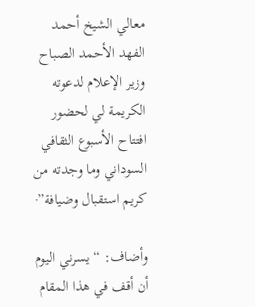معالي الشيخ أحمد الفهد الأحمد الصباح وزير الإعلام لدعوته الكريمة لي لحضور افتتاح الأسبوع الثقافي السوداني وما وجدته من كريم استقبال وضيافة”·

وأضاف: “يسرني اليوم أن أقف في هذا المقام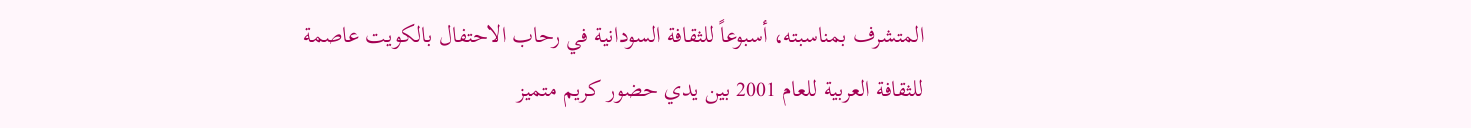المتشرف بمناسبته، أسبوعاً للثقافة السودانية في رحاب الاحتفال بالكويت عاصمة للثقافة العربية للعام 2001 بين يدي حضور كريم متميز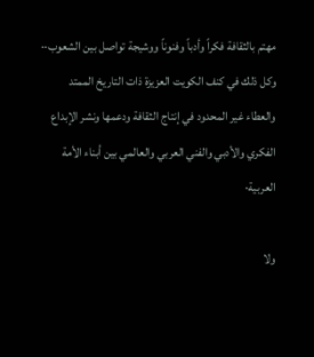مهتم بالثقافة فكراً وأدباً وفنوناً ووشيجة تواصل بين الشعوب·· وكل ذلك في كنف الكويت العزيزة ذات التاريخ الممتد والعطاء غير المحدود في إنتاج الثقافة ودعمها ونشر الإبداع الفكري والأدبي والفني العربي والعالمي بين أبناء الأمة العربية·

ولا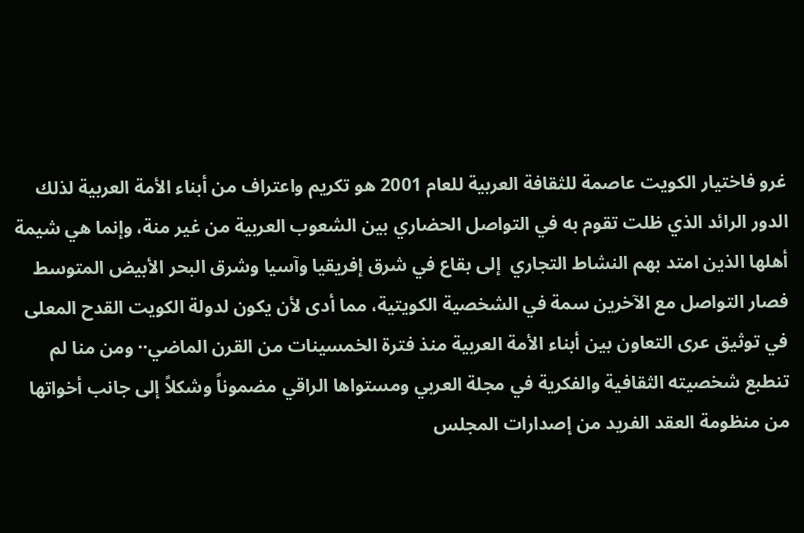غرو فاختيار الكويت عاصمة للثقافة العربية للعام 2001 هو تكريم واعتراف من أبناء الأمة العربية لذلك الدور الرائد الذي ظلت تقوم به في التواصل الحضاري بين الشعوب العربية من غير منة، وإنما هي شيمة أهلها الذين امتد بهم النشاط التجاري  إلى بقاع في شرق إفريقيا وآسيا وشرق البحر الأبيض المتوسط فصار التواصل مع الآخرين سمة في الشخصية الكويتية، مما أدى لأن يكون لدولة الكويت القدح المعلى في توثيق عرى التعاون بين أبناء الأمة العربية منذ فترة الخمسينات من القرن الماضي·· ومن منا لم تنطبع شخصيته الثقافية والفكرية في مجلة العربي ومستواها الراقي مضموناً وشكلاً إلى جانب أخواتها من منظومة العقد الفريد من إصدارات المجلس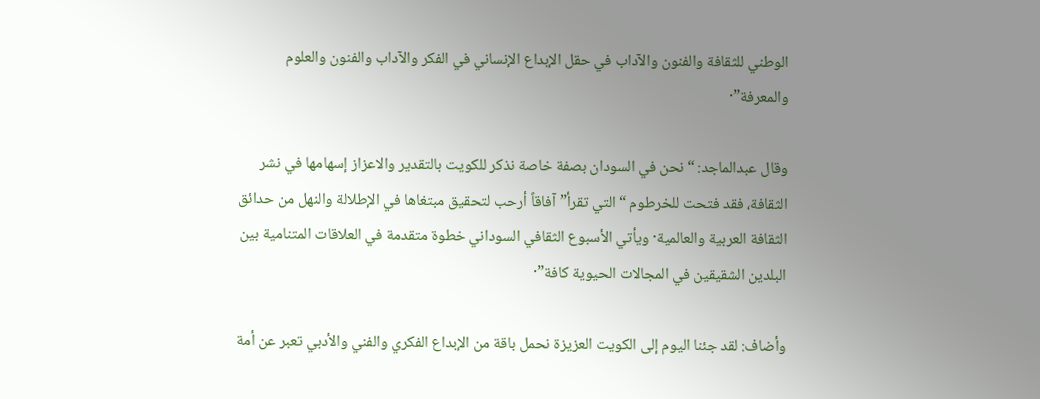الوطني للثقافة والفنون والآداب في حقل الإبداع الإنساني في الفكر والآداب والفنون والعلوم والمعرفة”·

وقال عبدالماجد: “نحن في السودان بصفة خاصة نذكر للكويت بالتقدير والاعزاز إسهامها في نشر الثقافة، فقد فتحت للخرطوم “التي تقرأ” آفاقاً أرحب لتحقيق مبتغاها في الإطلالة والنهل من حدائق الثقافة العربية والعالمية· ويأتي الأسبوع الثقافي السوداني خطوة متقدمة في العلاقات المتنامية بين البلدين الشقيقين في المجالات الحيوية كافة”·

وأضاف: لقد جئنا اليوم إلى الكويت العزيزة نحمل باقة من الإبداع الفكري والفني والأدبي تعبر عن أمة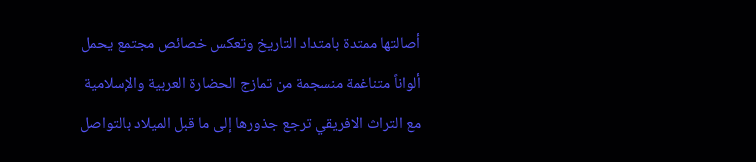أصالتها ممتدة بامتداد التاريخ وتعكس خصائص مجتمع يحمل ألواناً متناغمة منسجمة من تمازج الحضارة العربية والإسلامية مع التراث الافريقي ترجع جذورها إلى ما قبل الميلاد بالتواصل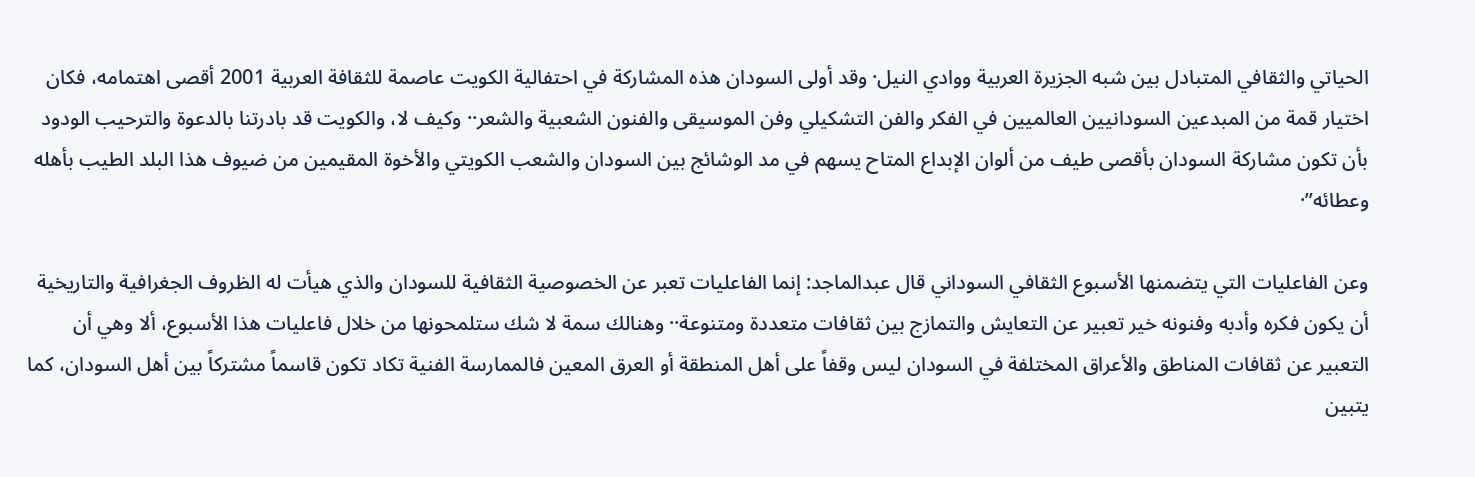الحياتي والثقافي المتبادل بين شبه الجزيرة العربية ووادي النيل· وقد أولى السودان هذه المشاركة في احتفالية الكويت عاصمة للثقافة العربية 2001 أقصى اهتمامه، فكان اختيار قمة من المبدعين السودانيين العالميين في الفكر والفن التشكيلي وفن الموسيقى والفنون الشعبية والشعر·· وكيف لا، والكويت قد بادرتنا بالدعوة والترحيب الودود بأن تكون مشاركة السودان بأقصى طيف من ألوان الإبداع المتاح يسهم في مد الوشائج بين السودان والشعب الكويتي والأخوة المقيمين من ضيوف هذا البلد الطيب بأهله وعطائه”·

وعن الفاعليات التي يتضمنها الأسبوع الثقافي السوداني قال عبدالماجد: إنما الفاعليات تعبر عن الخصوصية الثقافية للسودان والذي هيأت له الظروف الجغرافية والتاريخية أن يكون فكره وأدبه وفنونه خير تعبير عن التعايش والتمازج بين ثقافات متعددة ومتنوعة·· وهنالك سمة لا شك ستلمحونها من خلال فاعليات هذا الأسبوع، ألا وهي أن التعبير عن ثقافات المناطق والأعراق المختلفة في السودان ليس وقفاً على أهل المنطقة أو العرق المعين فالممارسة الفنية تكاد تكون قاسماً مشتركاً بين أهل السودان، كما يتبين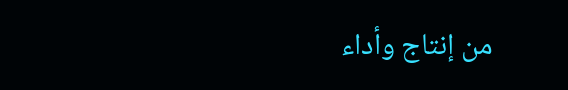من إنتاج وأداء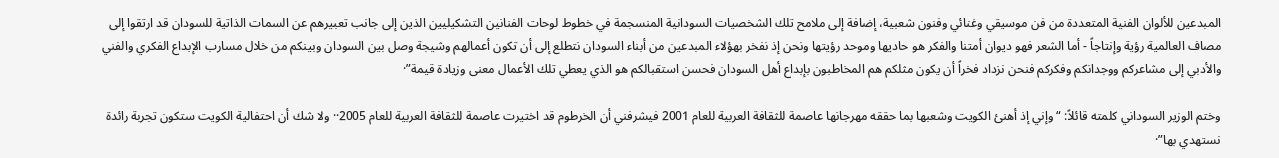المبدعين للألوان الفنية المتعددة من فن موسيقي وغنائي وفنون شعبية، إضافة إلى ملامح تلك الشخصيات السودانية المنسجمة في خطوط لوحات الفنانين التشكيليين الذين إلى جانب تعبيرهم عن السمات الذاتية للسودان قد ارتقوا إلى مصاف العالمية رؤية وإنتاجاً - أما الشعر فهو ديوان أمتنا والفكر هو حاديها وموحد رؤيتها ونحن إذ نفخر بهؤلاء المبدعين من أبناء السودان نتطلع إلى أن تكون أعمالهم وشيجة وصل بين السودان وبينكم من خلال مسارب الإبداع الفكري والفني والأدبي إلى مشاعركم ووجدانكم وفكركم فنحن نزداد فخراً أن يكون مثلكم هم المخاطبون بإبداع أهل السودان فحسن استقبالكم هو الذي يعطي تلك الأعمال معنى وزيادة قيمة”·

وختم الوزير السوداني كلمته قائلاً: “وإني إذ أهنئ الكويت وشعبها بما حققه مهرجانها عاصمة للثقافة العربية للعام 2001 فيشرفني أن الخرطوم قد اختيرت عاصمة للثقافة العربية للعام 2005·· ولا شك أن احتفالية الكويت ستكون تجربة رائدة نستهدي بها”·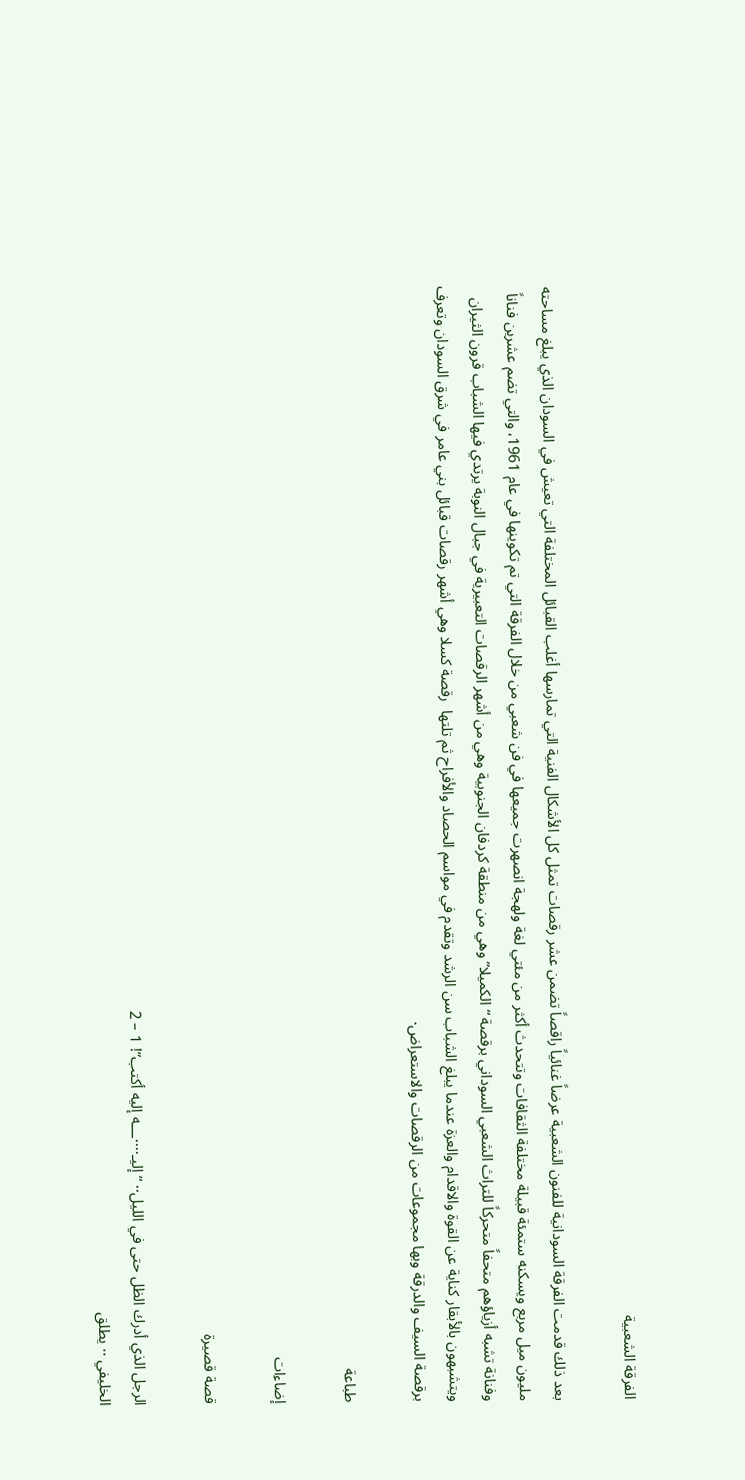الفرقة الشعبية

بعد ذلك قدمت الفرقة السودانية للفنون الشعبية عرضاً غنائياً راقصاً تضمن عشر رقصات تمثل كل الأشكال الفنية التي تمارسها أغلب القبائل المختلفة التي تعيش في السودان الذي يبلغ مساحته مليون ميل مربع ويسكنه ستمئة قبيلة مختلفة الثقافات وتتحدث أكثر من مئتي لغة ولهجة انصهرت جميعها في فن شعبي من خلال الفرقة التي تم تكوينها في عام 1961، والتي تضم عشرين فناناً وفنانة تشبه أزياؤهم متحفاً متحركاً للتراث الشعبي السوداني برقصة “الكميلا” وهي من منطقة كردفان الجنوبية وهي من أشهر الرقصات التعبيرية في جبال النوبة يرتدي فيها الشباب قرون الثيران ويتشبهون بالأبقار كناية عن القوة والاقدام والعزة عندما يبلغ الشباب سن الرشد وتقدم في مواسم الحصاد والأفراح ثم تلتها  رقصة كسلا وهي أشهر رقصات قبائل بني عامر في شرق السودان وتعرف برقصة السيف والدرقة وبها مجموعات من الرقصات والاستعراض·

طباعة

إضاءات

قصة قصيرة

الرجل الذي أدرك الظل حتى في الليل·· “إليـ····ـــه إليه أكتب”! 1 – 2
الخليفي ·· يطلق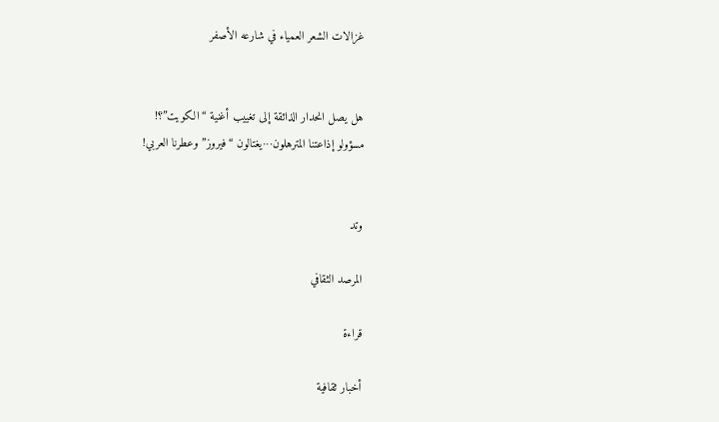غزالات الشعر العمياء في شارعه الأصفر


هل يصل انحدار الذائقة إلى تغييب أغنية “الكويت”؟!
مسؤولو إذاعتنا المترهلون···يغتالون “فيروز” وعطرنا العربي!


وتد

المرصد الثقافي

قراءة

أخبار ثقافية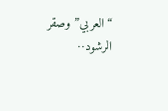“العربي” وصقر الرشود··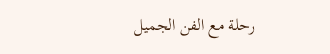رحلة مع الفن الجميل